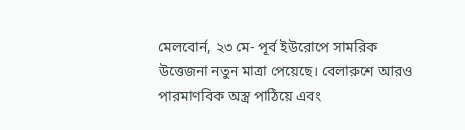মেলবোর্ন, ২৩ মে- পূর্ব ইউরোপে সামরিক উত্তেজনা নতুন মাত্রা পেয়েছে। বেলারুশে আরও পারমাণবিক অস্ত্র পাঠিয়ে এবং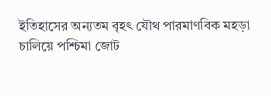ইতিহাসের অন্যতম বৃহৎ যৌথ পারমাণবিক মহড়া চালিয়ে পশ্চিমা জোট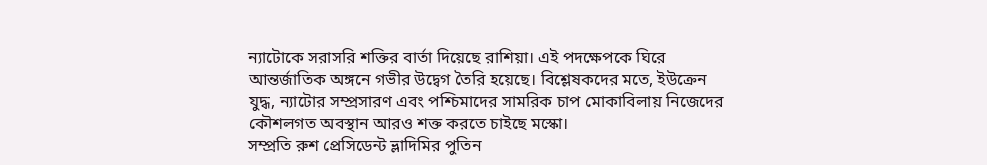ন্যাটোকে সরাসরি শক্তির বার্তা দিয়েছে রাশিয়া। এই পদক্ষেপকে ঘিরে আন্তর্জাতিক অঙ্গনে গভীর উদ্বেগ তৈরি হয়েছে। বিশ্লেষকদের মতে, ইউক্রেন যুদ্ধ, ন্যাটোর সম্প্রসারণ এবং পশ্চিমাদের সামরিক চাপ মোকাবিলায় নিজেদের কৌশলগত অবস্থান আরও শক্ত করতে চাইছে মস্কো।
সম্প্রতি রুশ প্রেসিডেন্ট ভ্লাদিমির পুতিন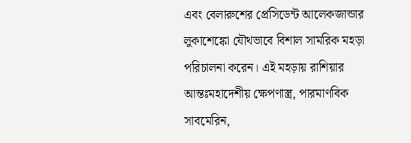এবং বেলারুশের প্রেসিডেন্ট আলেকজান্ডার লুকাশেঙ্কো যৌথভাবে বিশাল সামরিক মহড়া পরিচালনা করেন। এই মহড়ায় রাশিয়ার আন্তঃমহাদেশীয় ক্ষেপণাস্ত্র, পারমাণবিক সাবমেরিন,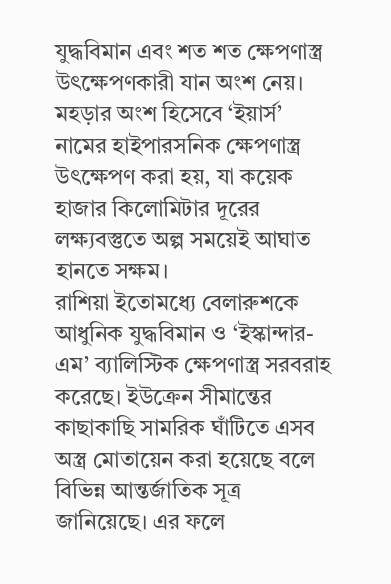যুদ্ধবিমান এবং শত শত ক্ষেপণাস্ত্র উৎক্ষেপণকারী যান অংশ নেয়। মহড়ার অংশ হিসেবে ‘ইয়ার্স’ নামের হাইপারসনিক ক্ষেপণাস্ত্র উৎক্ষেপণ করা হয়, যা কয়েক হাজার কিলোমিটার দূরের লক্ষ্যবস্তুতে অল্প সময়েই আঘাত হানতে সক্ষম।
রাশিয়া ইতোমধ্যে বেলারুশকে আধুনিক যুদ্ধবিমান ও ‘ইস্কান্দার-এম’ ব্যালিস্টিক ক্ষেপণাস্ত্র সরবরাহ করেছে। ইউক্রেন সীমান্তের কাছাকাছি সামরিক ঘাঁটিতে এসব অস্ত্র মোতায়েন করা হয়েছে বলে বিভিন্ন আন্তর্জাতিক সূত্র জানিয়েছে। এর ফলে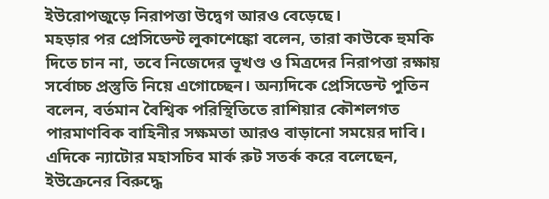ইউরোপজুড়ে নিরাপত্তা উদ্বেগ আরও বেড়েছে।
মহড়ার পর প্রেসিডেন্ট লুকাশেঙ্কো বলেন, তারা কাউকে হুমকি দিতে চান না, তবে নিজেদের ভূখণ্ড ও মিত্রদের নিরাপত্তা রক্ষায় সর্বোচ্চ প্রস্তুতি নিয়ে এগোচ্ছেন। অন্যদিকে প্রেসিডেন্ট পুতিন বলেন, বর্তমান বৈশ্বিক পরিস্থিতিতে রাশিয়ার কৌশলগত পারমাণবিক বাহিনীর সক্ষমতা আরও বাড়ানো সময়ের দাবি।
এদিকে ন্যাটোর মহাসচিব মার্ক রুট সতর্ক করে বলেছেন, ইউক্রেনের বিরুদ্ধে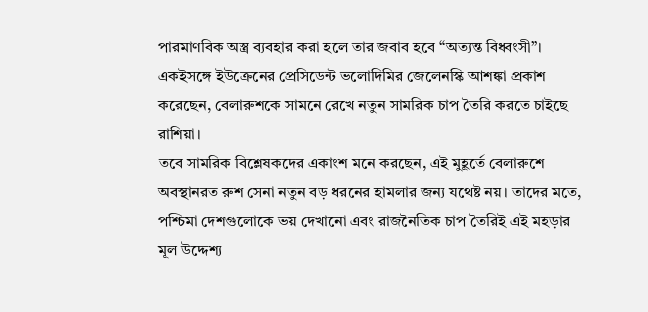পারমাণবিক অস্ত্র ব্যবহার করা হলে তার জবাব হবে “অত্যন্ত বিধ্বংসী”। একইসঙ্গে ইউক্রেনের প্রেসিডেন্ট ভলোদিমির জেলেনস্কি আশঙ্কা প্রকাশ করেছেন, বেলারুশকে সামনে রেখে নতুন সামরিক চাপ তৈরি করতে চাইছে রাশিয়া।
তবে সামরিক বিশ্লেষকদের একাংশ মনে করছেন, এই মুহূর্তে বেলারুশে অবস্থানরত রুশ সেনা নতুন বড় ধরনের হামলার জন্য যথেষ্ট নয়। তাদের মতে, পশ্চিমা দেশগুলোকে ভয় দেখানো এবং রাজনৈতিক চাপ তৈরিই এই মহড়ার মূল উদ্দেশ্য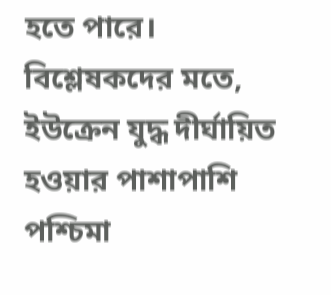হতে পারে।
বিশ্লেষকদের মতে, ইউক্রেন যুদ্ধ দীর্ঘায়িত হওয়ার পাশাপাশি পশ্চিমা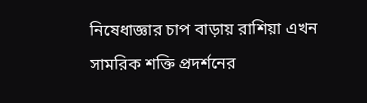নিষেধাজ্ঞার চাপ বাড়ায় রাশিয়া এখন সামরিক শক্তি প্রদর্শনের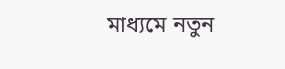মাধ্যমে নতুন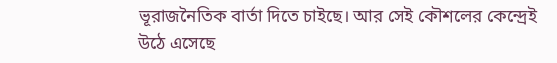ভূরাজনৈতিক বার্তা দিতে চাইছে। আর সেই কৌশলের কেন্দ্রেই উঠে এসেছে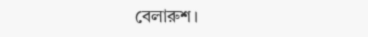বেলারুশ।